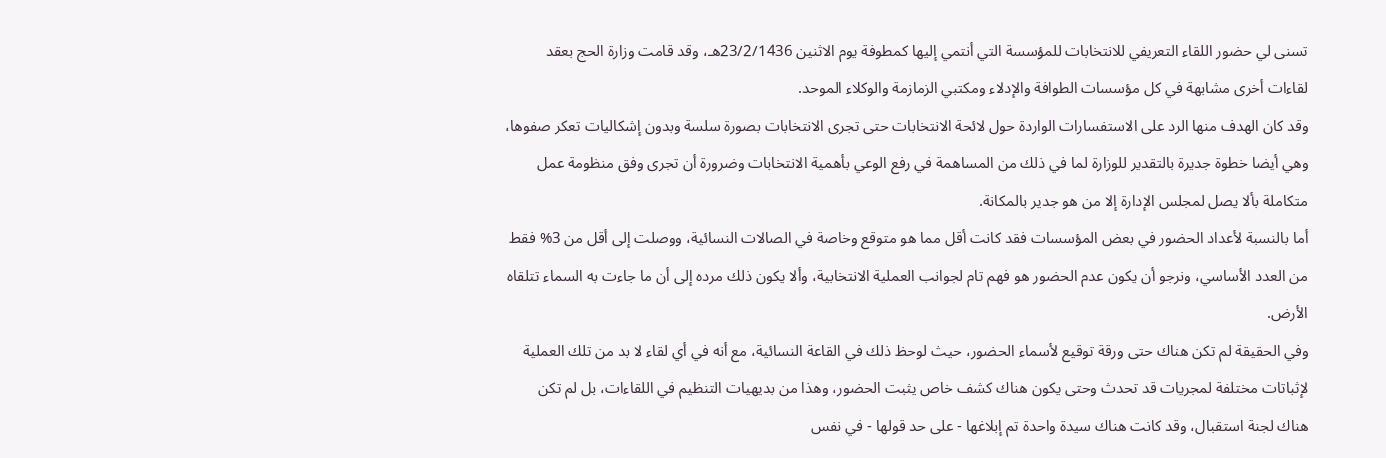تسنى لي حضور اللقاء التعريفي للانتخابات للمؤسسة التي أنتمي إليها كمطوفة يوم الاثنين 23/2/1436هـ، وقد قامت وزارة الحج بعقد لقاءات أخرى مشابهة في كل مؤسسات الطوافة والإدلاء ومكتبي الزمازمة والوكلاء الموحد.
وقد كان الهدف منها الرد على الاستفسارات الواردة حول لائحة الانتخابات حتى تجرى الانتخابات بصورة سلسة وبدون إشكاليات تعكر صفوها، وهي أيضا خطوة جديرة بالتقدير للوزارة لما في ذلك من المساهمة في رفع الوعي بأهمية الانتخابات وضرورة أن تجرى وفق منظومة عمل متكاملة بألا يصل لمجلس الإدارة إلا من هو جدير بالمكانة.
أما بالنسبة لأعداد الحضور في بعض المؤسسات فقد كانت أقل مما هو متوقع وخاصة في الصالات النسائية، ووصلت إلى أقل من 3% فقط من العدد الأساسي، ونرجو أن يكون عدم الحضور هو فهم تام لجوانب العملية الانتخابية، وألا يكون ذلك مرده إلى أن ما جاءت به السماء تتلقاه الأرض.
وفي الحقيقة لم تكن هناك حتى ورقة توقيع لأسماء الحضور، حيث لوحظ ذلك في القاعة النسائية، مع أنه في أي لقاء لا بد من تلك العملية لإثباتات مختلفة لمجريات قد تحدث وحتى يكون هناك كشف خاص يثبت الحضور، وهذا من بديهيات التنظيم في اللقاءات، بل لم تكن هناك لجنة استقبال، وقد كانت هناك سيدة واحدة تم إبلاغها - على حد قولها - في نفس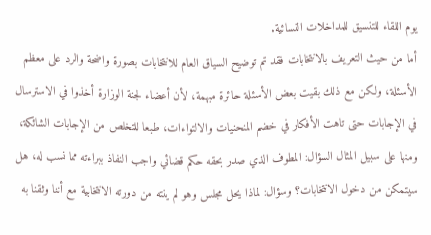يوم اللقاء للتنسيق للمداخلات النسائية.
أما من حيث التعريف بالانتخابات فقد تم توضيح السياق العام للانتخابات بصورة واضحة والرد على معظم الأسئلة، ولكن مع ذلك بقيت بعض الأسئلة حائرة مبهمة، لأن أعضاء لجنة الوزارة أخذوا في الاسترسال في الإجابات حتى تاهت الأفكار في خضم المنحنيات والالتواءات، طبعا للتخلص من الإجابات الشائكة، ومنها على سبيل المثال السؤال: المطوف الذي صدر بحقه حكم قضائي واجب النفاذ ببراءته مما نسب له، هل سيتمكن من دخول الانتخابات؟ وسؤال: لماذا يحل مجلس وهو لم ينته من دورته الانتخابية مع أننا وثقنا به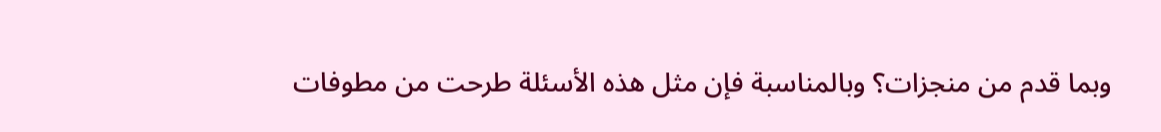وبما قدم من منجزات؟ وبالمناسبة فإن مثل هذه الأسئلة طرحت من مطوفات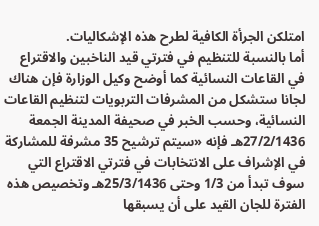امتلكن الجرأة الكافية لطرح هذه الإشكاليات.
أما بالنسبة للتنظيم في فترتي قيد الناخبين والاقتراع في القاعات النسائية كما أوضح وكيل الوزارة فإن هناك لجانا ستشكل من المشرفات التربويات لتنظيم القاعات النسائية، وحسب الخبر في صحيفة المدينة الجمعة 27/2/1436هـ فإنه «سيتم ترشيح 35 مشرفة للمشاركة في الإشراف على الانتخابات في فترتي الاقتراع التي سوف تبدأ من 1/3 وحتى 25/3/1436هـ وتخصيص هذه الفترة للجان القيد على أن يسبقها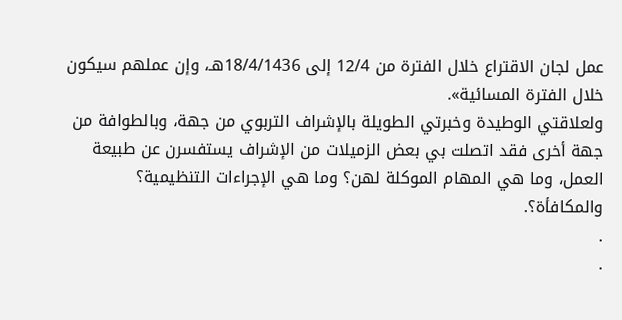عمل لجان الاقتراع خلال الفترة من 12/4 إلى 18/4/1436هـ، وإن عملهم سيكون خلال الفترة المسائية».
ولعلاقتي الوطيدة وخبرتي الطويلة بالإشراف التربوي من جهة، وبالطوافة من جهة أخرى فقد اتصلت بي بعض الزميلات من الإشراف يستفسرن عن طبيعة العمل، وما هي المهام الموكلة لهن؟ وما هي الإجراءات التنظيمية؟ والمكافأة؟.
.
.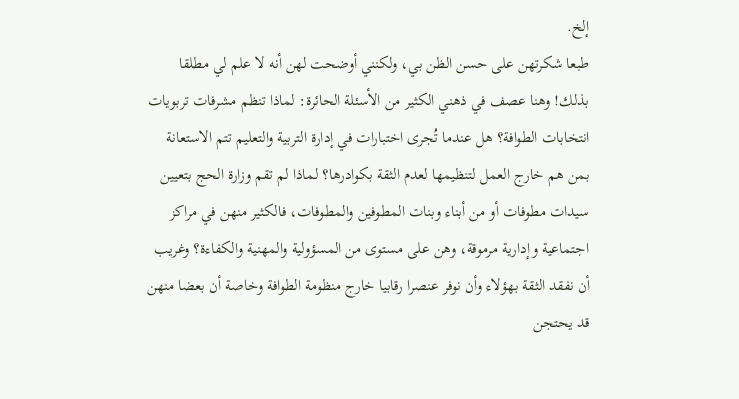إلخ.
طبعا شكرتهن على حسن الظن بي، ولكنني أوضحت لهن أنه لا علم لي مطلقا بذلك! وهنا عصف في ذهني الكثير من الأسئلة الحائرة: لماذا تنظم مشرفات تربويات انتخابات الطوافة؟ هل عندما تُجرى اختبارات في إدارة التربية والتعليم تتم الاستعانة بمن هم خارج العمل لتنظيمها لعدم الثقة بكوادرها؟ لماذا لم تقم وزارة الحج بتعيين سيدات مطوفات أو من أبناء وبنات المطوفين والمطوفات، فالكثير منهن في مراكز اجتماعية وإدارية مرموقة، وهن على مستوى من المسؤولية والمهنية والكفاءة؟ وغريب أن نفقد الثقة بهؤلاء وأن نوفر عنصرا رقابيا خارج منظومة الطوافة وخاصة أن بعضا منهن قد يحتجن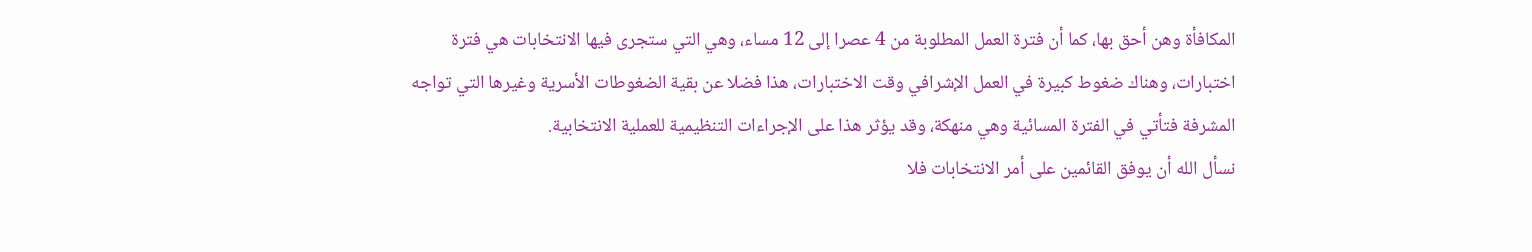المكافأة وهن أحق بها، كما أن فترة العمل المطلوبة من 4 عصرا إلى 12 مساء، وهي التي ستجرى فيها الانتخابات هي فترة اختبارات، وهناك ضغوط كبيرة في العمل الإشرافي وقت الاختبارات، هذا فضلا عن بقية الضغوطات الأسرية وغيرها التي تواجه المشرفة فتأتي في الفترة المسائية وهي منهكة، وقد يؤثر هذا على الإجراءات التنظيمية للعملية الانتخابية.
نسأل الله أن يوفق القائمين على أمر الانتخابات فلا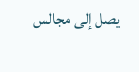يصل إلى مجالس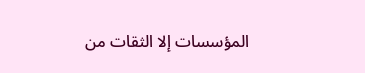المؤسسات إلا الثقات من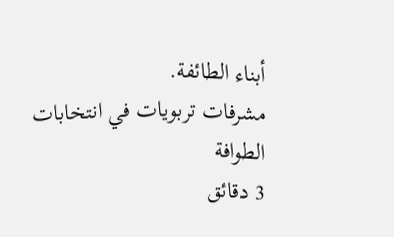أبناء الطائفة.
مشرفات تربويات في انتخابات الطوافة
3 دقائق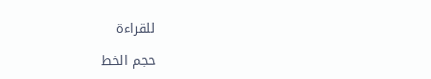للقراءة

حجم الخط